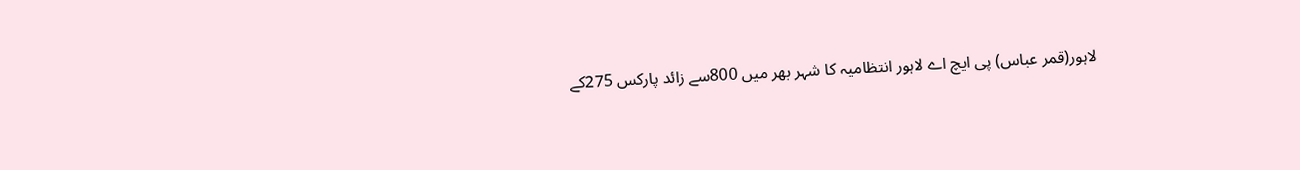لاہور(قمر عباس) پی ایچ اے لاہور انتظامیہ کا شہر بھر میں 800سے زائد پارکس 275کے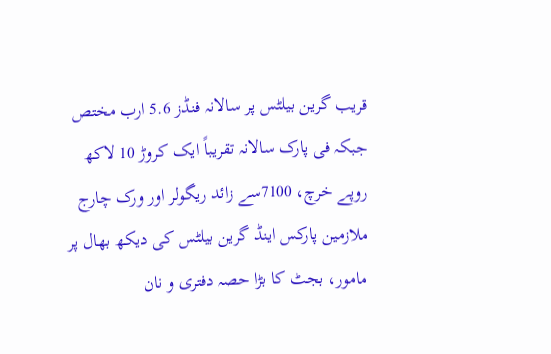قریب گرین بیلٹس پر سالانہ فنڈز 5.6 ارب مختص جبکہ فی پارک سالانہ تقریباً ایک کروڑ 10 لاکھ روپے خرچ، 7100سے زائد ریگولر اور ورک چارج ملازمین پارکس اینڈ گرین بیلٹس کی دیکھ بھال پر مامور، بجٹ کا بڑا حصہ دفتری و نان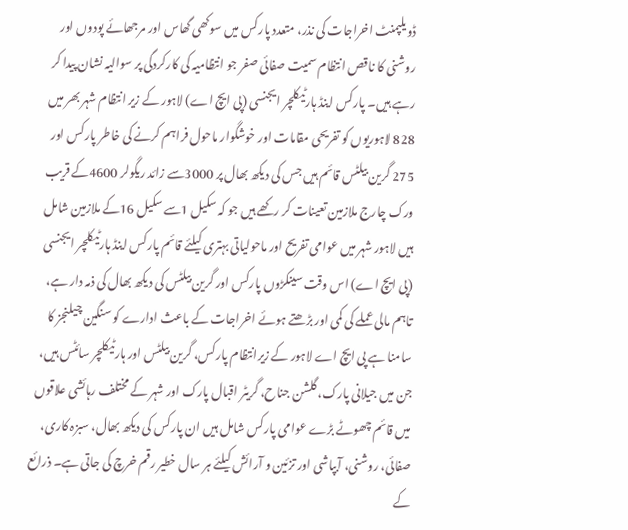ڈویلپمنٹ اخراجات کی نذر، متعدد پارکس میں سوکھی گھاس اور مرجھائے پودوں اور روشنی کا ناقص انتظام سمیت صفائی صفر جو انتظامیہ کی کارکردگی پر سوالیہ نشان پیدا کر رہے ہیں۔ پارکس اینڈ ہارٹیکلچر ایجنسی (پی ایچ اے) لاہور کے زیر انتظام شہر بھر میں 828 لاہوریوں کو تفریحی مقامات اور خوشگوار ماحول فراہم کرنے کی خاطر پارکس اور 275 گرین بیلٹس قائم ہیں جس کی دیکھ بھال پر 3000سے زائد ریگولر 4600کے قریب ورک چارج ملازمین تعینات کر رکھے ہیں جو کہ سکیل 1سے سکیل 16کے ملازمین شامل ہیں لاہور شہر میں عوامی تفریح اور ماحولیاتی بہتری کیلئے قائم پارکس اینڈ ہارٹیکلچر ایجنسی (پی ایچ اے) اس وقت سینکڑوں پارکس اور گرین بیلٹس کی دیکھ بھال کی ذمہ دار ہے، تاہم مالی عملے کی کمی اور بڑھتے ہوئے اخراجات کے باعث ادارے کو سنگین چیلنجز کا سامنا ہے پی ایچ اے لاہور کے زیرانتظام پارکس، گرین بیلٹس اور ہارٹیکلچر سائٹس ہیں، جن میں جیلانی پارک، گلشن جناح، گریٹر اقبال پارک اور شہر کے مختلف رہائشی علاقوں میں قائم چھوٹے بڑے عوامی پارکس شامل ہیں ان پارکس کی دیکھ بھال، سبزہ کاری، صفائی، روشنی، آبپاشی اور تزئین و آرائش کیلئے ہر سال خطیر رقم خرچ کی جاتی ہے۔ ذرائع کے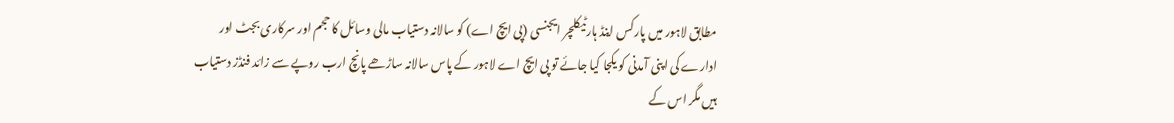مطابق لاہور میں پارکس اینڈ ہارٹیکلچر ایجنسی (پی ایچ اے) کو سالانہ دستیاب مالی وسائل کا حجم اور سرکاری بجٹ اور ادارے کی اپنی آمدنی کو یکجا کیا جائے تو پی ایچ اے لاہور کے پاس سالانہ ساڑھے پانچ ارب روپے سے زائد فنڈز دستیاب ہیں مگر اس کے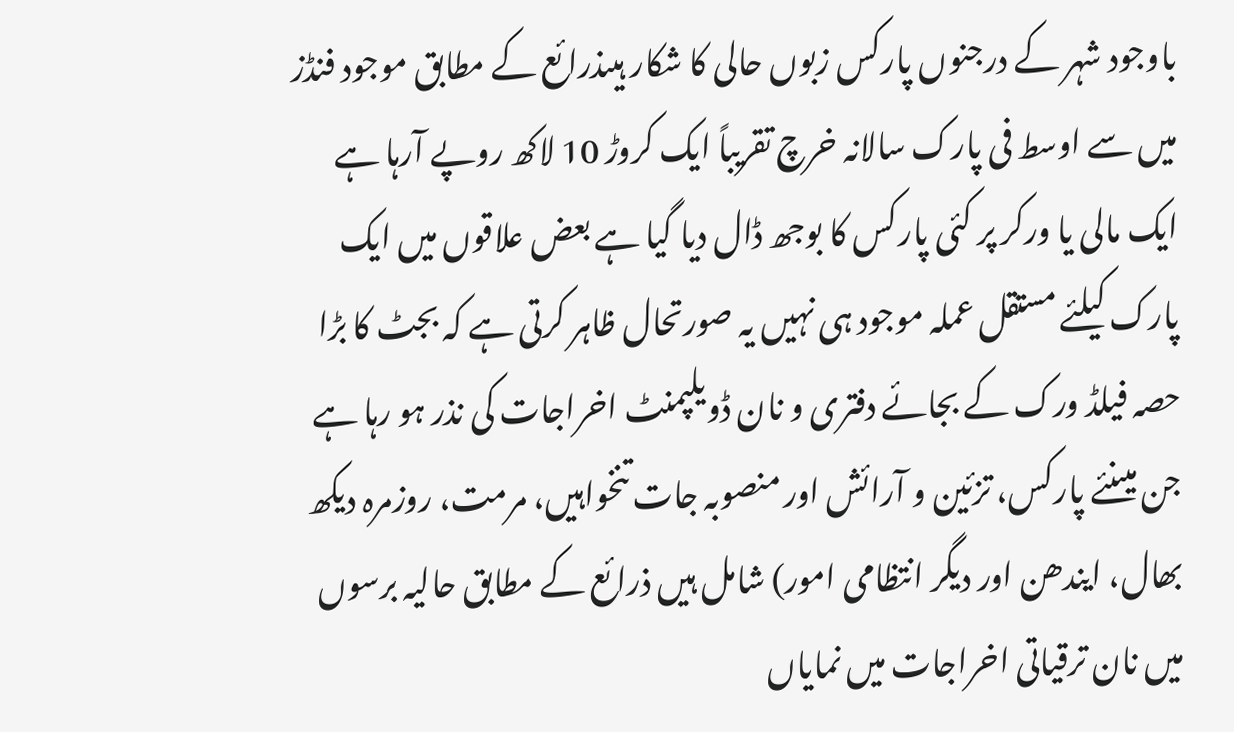باوجود شہر کے درجنوں پارکس زبوں حالی کا شکار ہیںذرائع کے مطابق موجود فنڈز میں سے اوسط فی پارک سالانہ خرچ تقریباً ایک کروڑ 10 لاکھ روپے آرہا ہے ایک مالی یا ورکر پر کئی پارکس کا بوجھ ڈال دیا گیا ہے بعض علاقوں میں ایک پارک کیلئے مستقل عملہ موجود ہی نہیں یہ صورتحال ظاہر کرتی ہے کہ بجٹ کا بڑا حصہ فیلڈ ورک کے بجائے دفتری و نان ڈویلپمنٹ اخراجات کی نذر ہو رہا ہے جن میںنئے پارکس، تزئین و آرائش اور منصوبہ جات تنخواہیں، مرمت، روزمرہ دیکھ بھال، ایندھن اور دیگر انتظامی امور) شامل ہیں ذرائع کے مطابق حالیہ برسوں میں نان ترقیاتی اخراجات میں نمایاں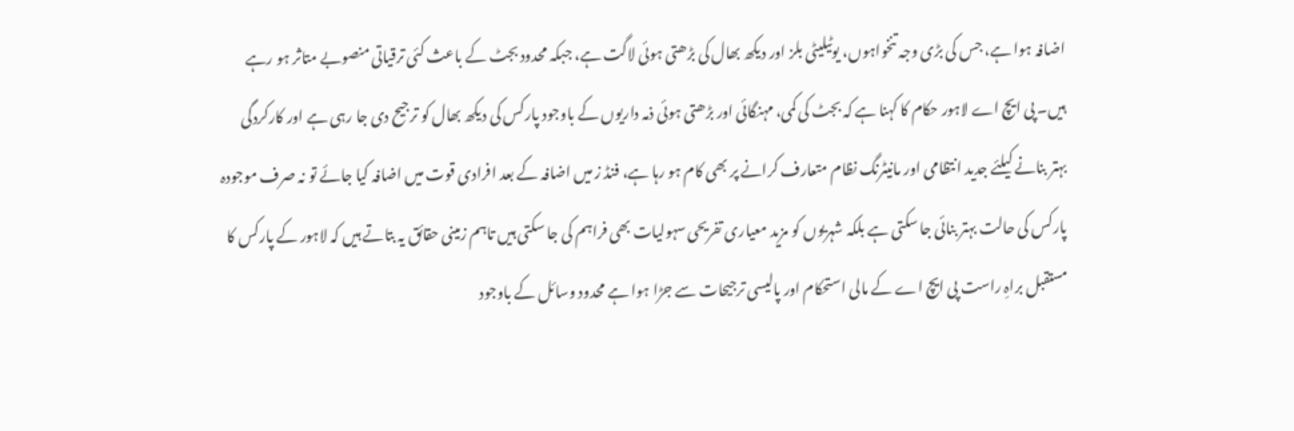اضافہ ہوا ہے، جس کی بڑی وجہ تنخواہوں، یوٹیلیٹی بلز اور دیکھ بھال کی بڑھتی ہوئی لاگت ہے، جبکہ محدود بجٹ کے باعث کئی ترقیاتی منصوبے متاثر ہو رہے ہیں۔ پی ایچ اے لاہور حکام کا کہنا ہے کہ بجٹ کی کمی، مہنگائی اور بڑھتی ہوئی ذمہ داریوں کے باوجود پارکس کی دیکھ بھال کو ترجیح دی جا رہی ہے اور کارکردگی بہتر بنانے کیلئے جدید انتظامی اور مانیٹرنگ نظام متعارف کرانے پر بھی کام ہو رہا ہے، فنڈ ز میں اضافہ کے بعد افرادی قوت میں اضافہ کیا جائے تو نہ صرف موجودہ پارکس کی حالت بہتر بنائی جا سکتی ہے بلکہ شہریوں کو مزید معیاری تفریحی سہولیات بھی فراہم کی جا سکتی ہیں تاہم زمینی حقائق یہ بتاتے ہیں کہ لاہور کے پارکس کا مستقبل براہِ راست پی ایچ اے کے مالی استحکام اور پالیسی ترجیحات سے جڑا ہوا ہے محدود وسائل کے باوجود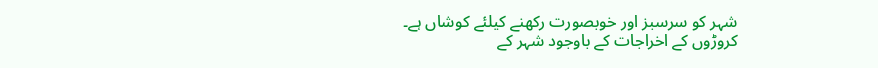شہر کو سرسبز اور خوبصورت رکھنے کیلئے کوشاں ہے۔
کروڑوں کے اخراجات کے باوجود شہر کے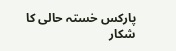پارکس خستہ حالی کا شکار